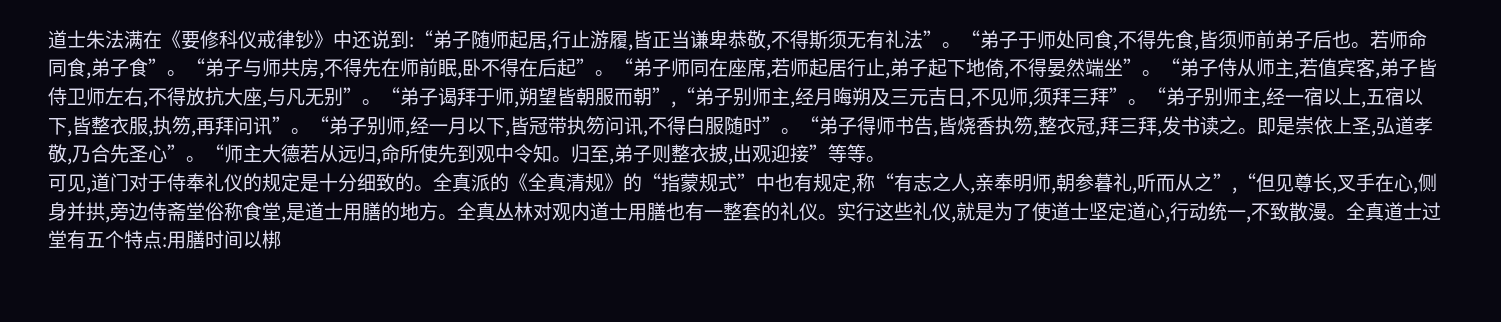道士朱法满在《要修科仪戒律钞》中还说到:“弟子随师起居,行止游履,皆正当谦卑恭敬,不得斯须无有礼法”。“弟子于师处同食,不得先食,皆须师前弟子后也。若师命同食,弟子食”。“弟子与师共房,不得先在师前眠,卧不得在后起”。“弟子师同在座席,若师起居行止,弟子起下地倚,不得晏然端坐”。“弟子侍从师主,若值宾客,弟子皆侍卫师左右,不得放抗大座,与凡无别”。“弟子谒拜于师,朔望皆朝服而朝”,“弟子别师主,经月晦朔及三元吉日,不见师,须拜三拜”。“弟子别师主,经一宿以上,五宿以下,皆整衣服,执笏,再拜问讯”。“弟子别师,经一月以下,皆冠带执笏问讯,不得白服随时”。“弟子得师书告,皆烧香执笏,整衣冠,拜三拜,发书读之。即是崇依上圣,弘道孝敬,乃合先圣心”。“师主大德若从远归,命所使先到观中令知。归至,弟子则整衣披,出观迎接”等等。
可见,道门对于侍奉礼仪的规定是十分细致的。全真派的《全真清规》的“指蒙规式”中也有规定,称“有志之人,亲奉明师,朝参暮礼,听而从之”,“但见尊长,叉手在心,侧身并拱,旁边侍斋堂俗称食堂,是道士用膳的地方。全真丛林对观内道士用膳也有一整套的礼仪。实行这些礼仪,就是为了使道士坚定道心,行动统一,不致散漫。全真道士过堂有五个特点:用膳时间以梆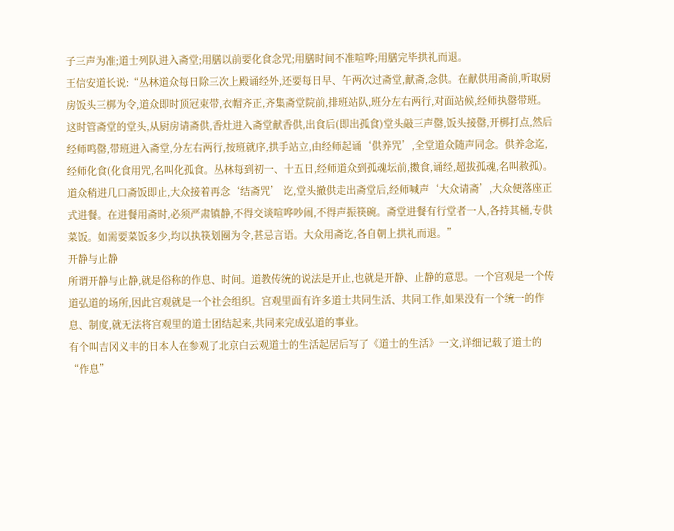子三声为准;道士列队进入斋堂;用膳以前要化食念咒;用膳时间不准喧哗;用膳完毕拱礼而退。
王信安道长说:“丛林道众每日除三次上殿诵经外,还要每日早、午两次过斋堂,献斋,念供。在献供用斋前,听取厨房饭头三梆为令,道众即时顶冠束带,衣帽齐正,齐集斋堂院前,排班站队,班分左右两行,对面站候,经师执罄带班。这时管斋堂的堂头,从厨房请斋供,香灶进入斋堂献香供,出食后(即出孤食)堂头敲三声罄,饭头接罄,开梆打点,然后经师鸣罄,带班进入斋堂,分左右两行,按班就序,拱手站立,由经师起诵‘供养咒’,全堂道众随声同念。供养念迄,经师化食(化食用咒,名叫化孤食。丛林每到初一、十五日,经师道众到孤魂坛前,擞食,诵经,超拔孤魂,名叫赦孤)。道众稍进几口斋饭即止,大众接着再念‘结斋咒’ 讫,堂头撤供走出斋堂后,经师喊声‘大众请斋’,大众便落座正式进餐。在进餐用斋时,必须严肃镇静,不得交谈喧哗吵闹,不得声振筷碗。斋堂进餐有行堂者一人,各持其桶,专供菜饭。如需要菜饭多少,均以执筷划圈为令,甚忌言语。大众用斋讫,各自朝上拱礼而退。”
开静与止静
所谓开静与止静,就是俗称的作息、时间。道教传统的说法是开止,也就是开静、止静的意思。一个宫观是一个传道弘道的场所,因此宫观就是一个社会组织。宫观里面有许多道士共同生活、共同工作,如果没有一个统一的作息、制度,就无法将宫观里的道士团结起来,共同来完成弘道的事业。
有个叫吉冈义丰的日本人在参观了北京白云观道士的生活起居后写了《道士的生活》一文,详细记载了道士的“作息”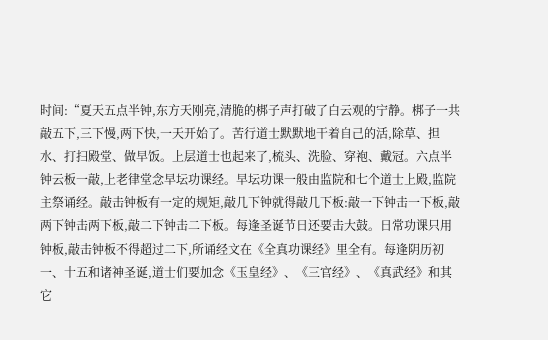时间:“夏天五点半钟,东方天刚亮,清脆的梆子声打破了白云观的宁静。梆子一共敲五下,三下慢,两下快,一天开始了。苦行道士默默地干着自己的活,除草、担水、打扫殿堂、做早饭。上层道士也起来了,梳头、洗脸、穿袍、戴冠。六点半钟云板一敲,上老律堂念早坛功课经。早坛功课一般由监院和七个道士上殿,监院主祭诵经。敲击钟板有一定的规矩,敲几下钟就得敲几下板:敲一下钟击一下板,敲两下钟击两下板,敲二下钟击二下板。每逢圣诞节日还要击大鼓。日常功课只用钟板,敲击钟板不得超过二下,所诵经文在《全真功课经》里全有。每逢阴历初一、十五和诸神圣诞,道士们要加念《玉皇经》、《三官经》、《真武经》和其它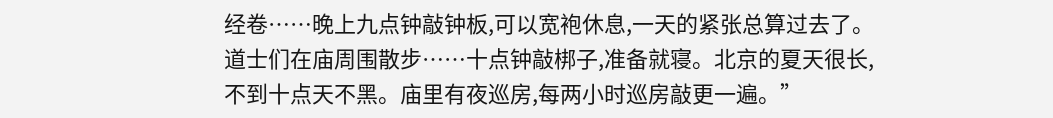经卷……晚上九点钟敲钟板,可以宽袍休息,一天的紧张总算过去了。道士们在庙周围散步……十点钟敲梆子,准备就寝。北京的夏天很长,不到十点天不黑。庙里有夜巡房,每两小时巡房敲更一遍。”